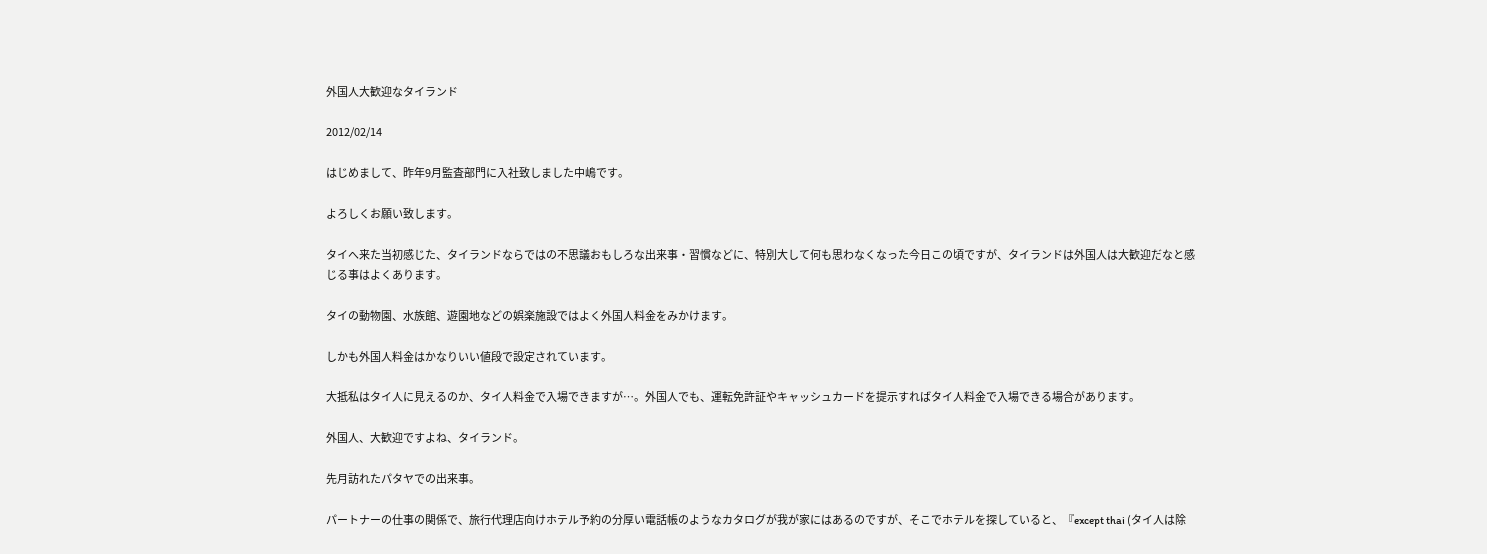外国人大歓迎なタイランド

2012/02/14

はじめまして、昨年9月監査部門に入社致しました中嶋です。

よろしくお願い致します。

タイへ来た当初感じた、タイランドならではの不思議おもしろな出来事・習慣などに、特別大して何も思わなくなった今日この頃ですが、タイランドは外国人は大歓迎だなと感じる事はよくあります。

タイの動物園、水族館、遊園地などの娯楽施設ではよく外国人料金をみかけます。

しかも外国人料金はかなりいい値段で設定されています。

大抵私はタイ人に見えるのか、タイ人料金で入場できますが…。外国人でも、運転免許証やキャッシュカードを提示すればタイ人料金で入場できる場合があります。

外国人、大歓迎ですよね、タイランド。

先月訪れたパタヤでの出来事。

パートナーの仕事の関係で、旅行代理店向けホテル予約の分厚い電話帳のようなカタログが我が家にはあるのですが、そこでホテルを探していると、『except thai (タイ人は除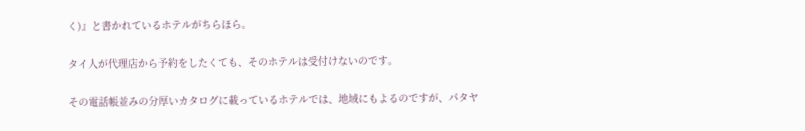く)』と書かれているホテルがちらほら。

タイ人が代理店から予約をしたくても、そのホテルは受付けないのです。

その電話帳並みの分厚いカタログに載っているホテルでは、地域にもよるのですが、パタヤ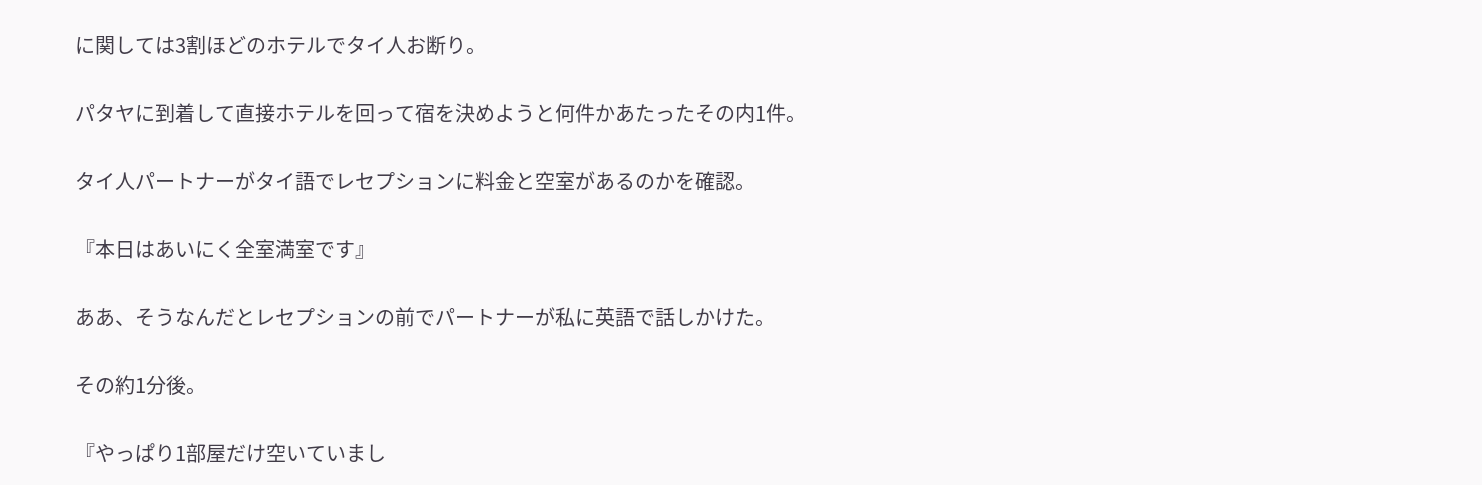に関しては3割ほどのホテルでタイ人お断り。

パタヤに到着して直接ホテルを回って宿を決めようと何件かあたったその内1件。

タイ人パートナーがタイ語でレセプションに料金と空室があるのかを確認。

『本日はあいにく全室満室です』

ああ、そうなんだとレセプションの前でパートナーが私に英語で話しかけた。

その約1分後。

『やっぱり1部屋だけ空いていまし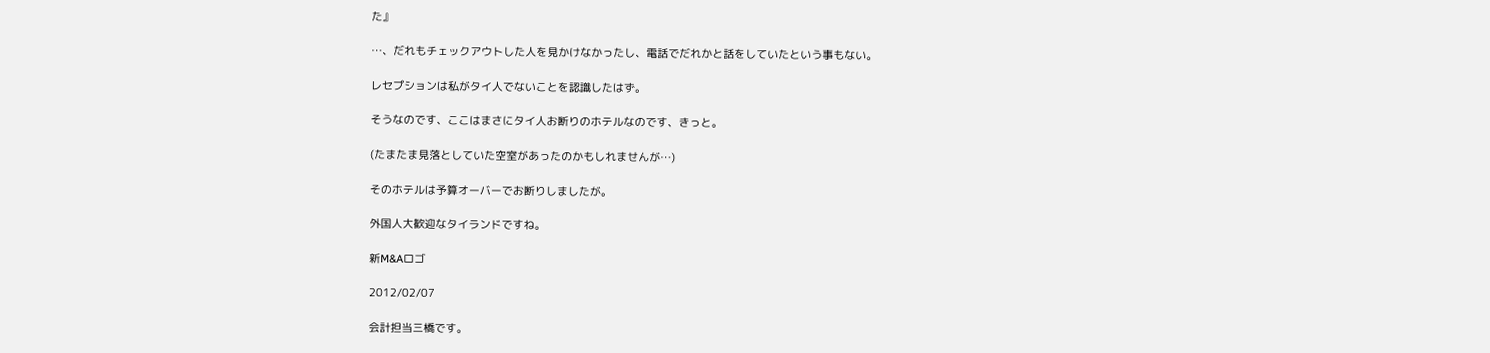た』

…、だれもチェックアウトした人を見かけなかったし、電話でだれかと話をしていたという事もない。

レセプションは私がタイ人でないことを認識したはず。

そうなのです、ここはまさにタイ人お断りのホテルなのです、きっと。

(たまたま見落としていた空室があったのかもしれませんが…)

そのホテルは予算オーバーでお断りしましたが。

外国人大歓迎なタイランドですね。

新M&Aロゴ

2012/02/07

会計担当三橋です。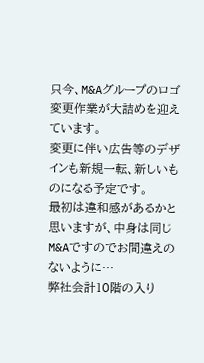只今、M&Aグループのロゴ変更作業が大詰めを迎えています。
変更に伴い広告等のデザインも新規一転、新しいものになる予定です。
最初は違和感があるかと思いますが、中身は同じM&Aですのでお間違えのないように…
弊社会計10階の入り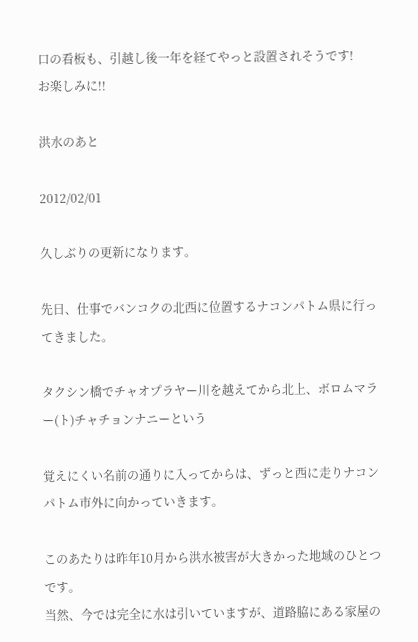口の看板も、引越し後一年を経てやっと設置されそうです!
お楽しみに!!

洪水のあと

2012/02/01

久しぶりの更新になります。

先日、仕事でバンコクの北西に位置するナコンパトム県に行ってきました。

タクシン橋でチャオプラヤー川を越えてから北上、ボロムマラー(ト)チャチョンナニーという

覚えにくい名前の通りに入ってからは、ずっと西に走りナコンパトム市外に向かっていきます。

このあたりは昨年10月から洪水被害が大きかった地域のひとつです。
当然、今では完全に水は引いていますが、道路脇にある家屋の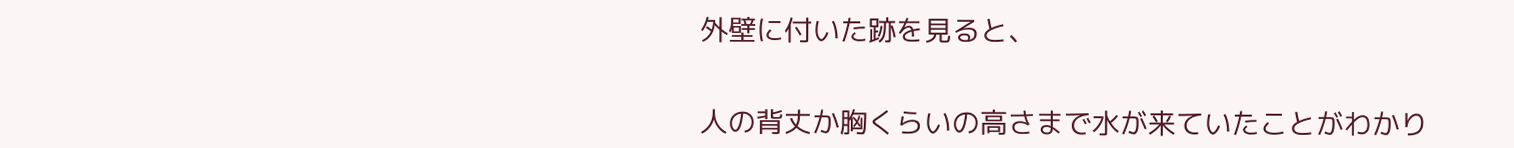外壁に付いた跡を見ると、


人の背丈か胸くらいの高さまで水が来ていたことがわかり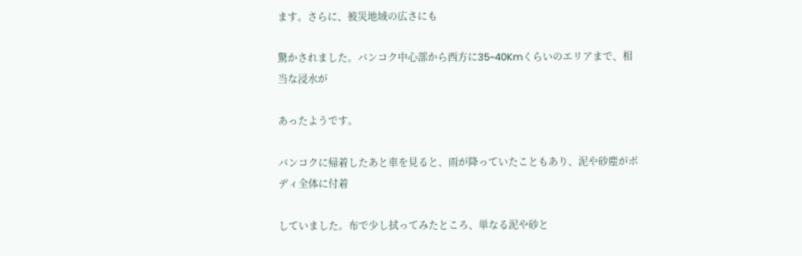ます。さらに、被災地域の広さにも

驚かされました。バンコク中心部から西方に35~40Kmくらいのエリアまで、相当な浸水が

あったようです。

バンコクに帰着したあと車を見ると、雨が降っていたこともあり、泥や砂塵がボディ全体に付着

していました。布で少し拭ってみたところ、単なる泥や砂と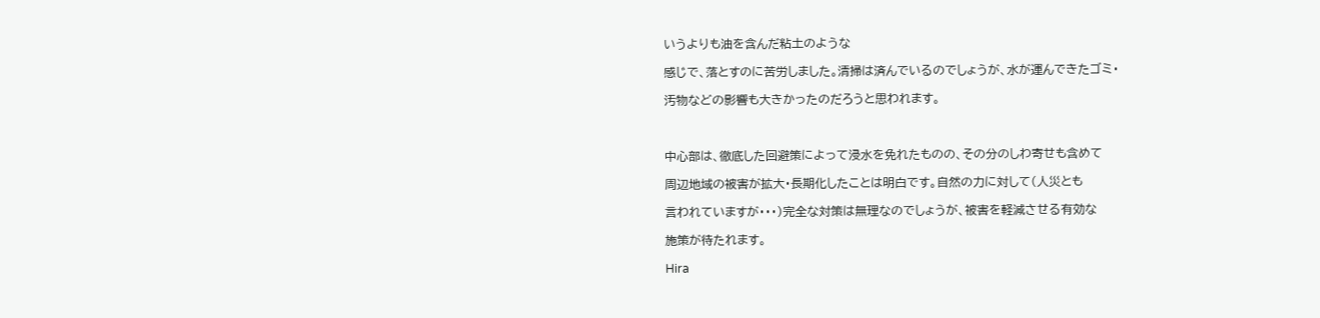いうよりも油を含んだ粘土のような

感じで、落とすのに苦労しました。清掃は済んでいるのでしょうが、水が運んできたゴミ・

汚物などの影響も大きかったのだろうと思われます。



中心部は、徹底した回避策によって浸水を免れたものの、その分のしわ寄せも含めて

周辺地域の被害が拡大・長期化したことは明白です。自然の力に対して(人災とも

言われていますが・・・)完全な対策は無理なのでしょうが、被害を軽減させる有効な

施策が待たれます。

Hira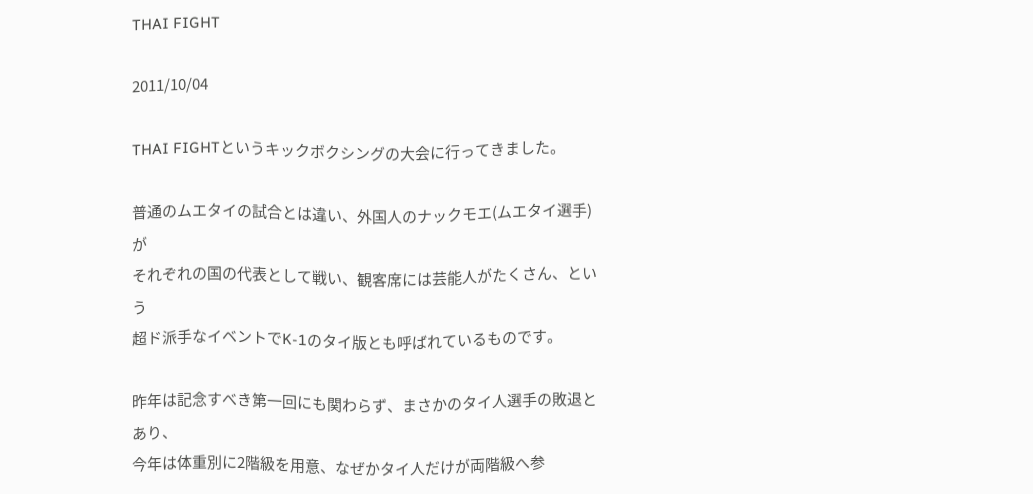THAI FIGHT

2011/10/04

THAI FIGHTというキックボクシングの大会に行ってきました。

普通のムエタイの試合とは違い、外国人のナックモエ(ムエタイ選手)が
それぞれの国の代表として戦い、観客席には芸能人がたくさん、という
超ド派手なイベントでK-1のタイ版とも呼ばれているものです。

昨年は記念すべき第一回にも関わらず、まさかのタイ人選手の敗退とあり、
今年は体重別に2階級を用意、なぜかタイ人だけが両階級へ参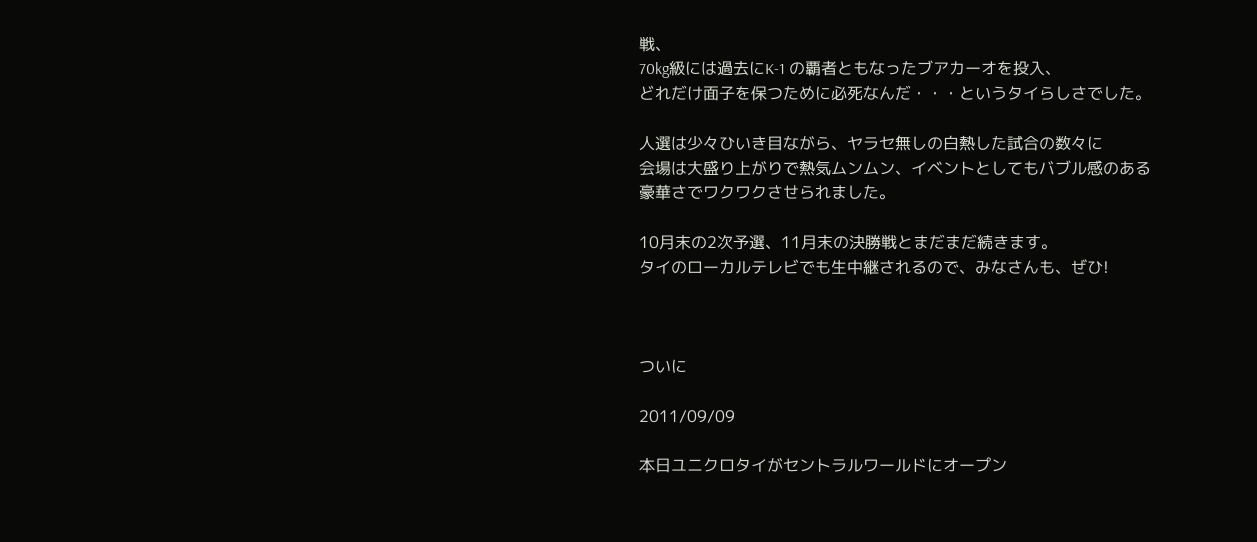戦、
70kg級には過去にK-1 の覇者ともなったブアカーオを投入、
どれだけ面子を保つために必死なんだ・・・というタイらしさでした。

人選は少々ひいき目ながら、ヤラセ無しの白熱した試合の数々に
会場は大盛り上がりで熱気ムンムン、イベントとしてもバブル感のある
豪華さでワクワクさせられました。

10月末の2次予選、11月末の決勝戦とまだまだ続きます。
タイのローカルテレビでも生中継されるので、みなさんも、ぜひ!



ついに

2011/09/09

本日ユニクロタイがセントラルワールドにオープン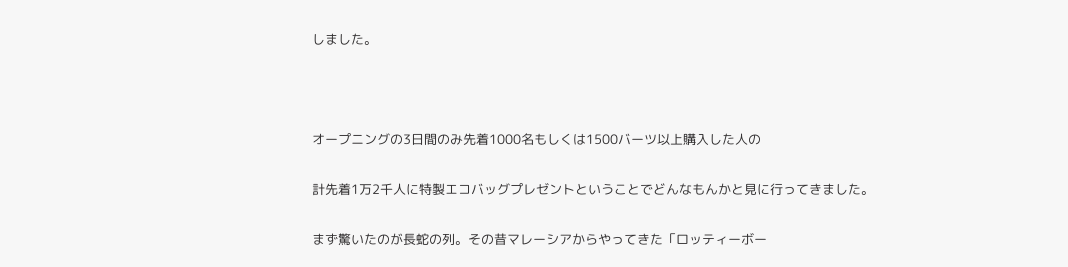しました。



オープニングの3日間のみ先着1000名もしくは1500バーツ以上購入した人の

計先着1万2千人に特製エコバッグプレゼントということでどんなもんかと見に行ってきました。

まず驚いたのが長蛇の列。その昔マレーシアからやってきた「ロッティーボー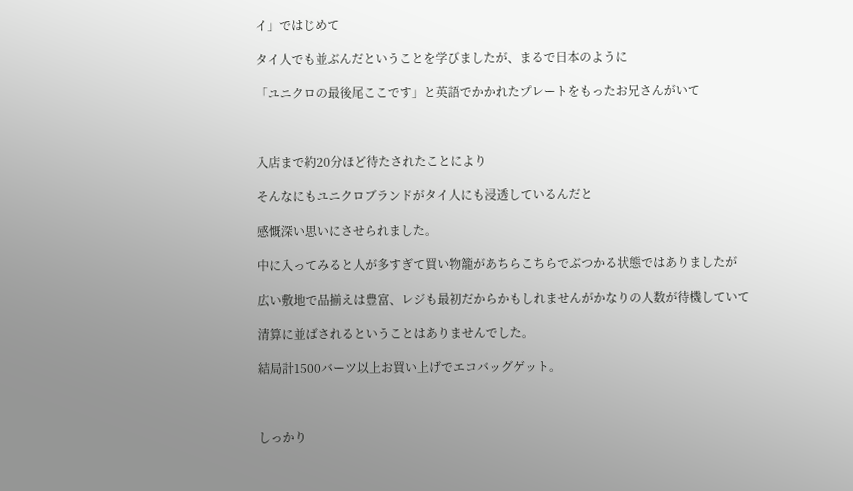イ」ではじめて

タイ人でも並ぶんだということを学びましたが、まるで日本のように

「ユニクロの最後尾ここです」と英語でかかれたプレートをもったお兄さんがいて



入店まで約20分ほど待たされたことにより

そんなにもユニクロブランドがタイ人にも浸透しているんだと

感慨深い思いにさせられました。

中に入ってみると人が多すぎて買い物籠があちらこちらでぶつかる状態ではありましたが

広い敷地で品揃えは豊富、レジも最初だからかもしれませんがかなりの人数が待機していて

清算に並ばされるということはありませんでした。

結局計1500バーツ以上お買い上げでエコバッグゲット。



しっかり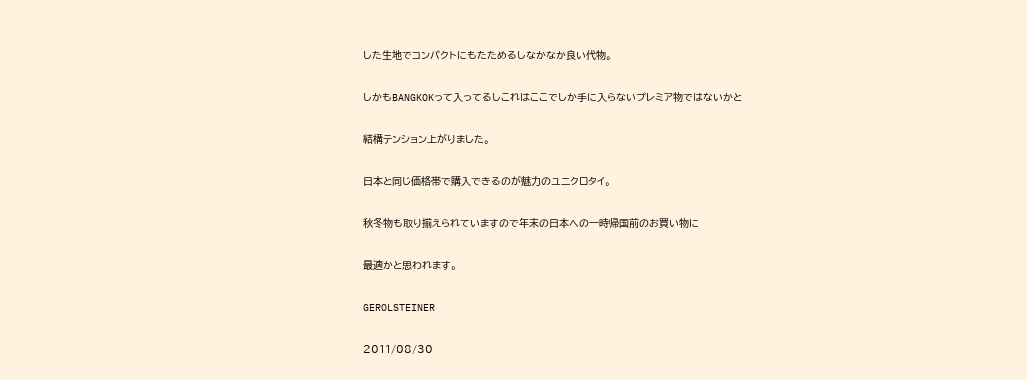した生地でコンパクトにもたためるしなかなか良い代物。

しかもBANGKOKって入ってるしこれはここでしか手に入らないプレミア物ではないかと

結構テンション上がりました。

日本と同じ価格帯で購入できるのが魅力のユニクロタイ。

秋冬物も取り揃えられていますので年末の日本への一時帰国前のお買い物に

最適かと思われます。

GEROLSTEINER

2011/08/30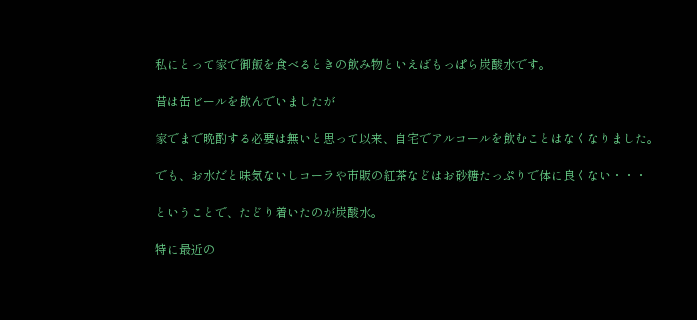私にとって家で御飯を食べるときの飲み物といえばもっぱら炭酸水です。

昔は缶ビールを飲んでいましたが

家でまで晩酌する必要は無いと思って以来、自宅でアルコールを飲むことはなくなりました。

でも、お水だと味気ないしコーラや市販の紅茶などはお砂糖たっぷりで体に良くない・・・

ということで、たどり着いたのが炭酸水。

特に最近の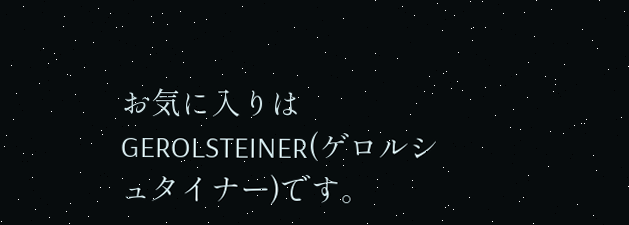お気に入りはGEROLSTEINER(ゲロルシュタイナー)です。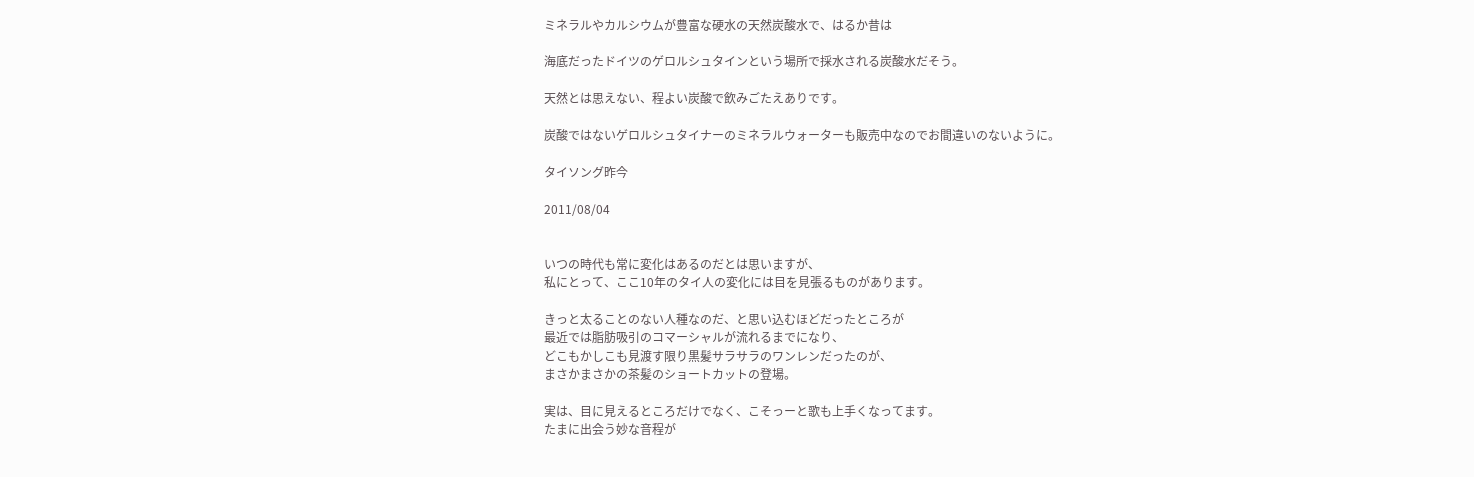ミネラルやカルシウムが豊富な硬水の天然炭酸水で、はるか昔は

海底だったドイツのゲロルシュタインという場所で採水される炭酸水だそう。

天然とは思えない、程よい炭酸で飲みごたえありです。

炭酸ではないゲロルシュタイナーのミネラルウォーターも販売中なのでお間違いのないように。

タイソング昨今

2011/08/04


いつの時代も常に変化はあるのだとは思いますが、
私にとって、ここ10年のタイ人の変化には目を見張るものがあります。

きっと太ることのない人種なのだ、と思い込むほどだったところが
最近では脂肪吸引のコマーシャルが流れるまでになり、
どこもかしこも見渡す限り黒髪サラサラのワンレンだったのが、
まさかまさかの茶髪のショートカットの登場。

実は、目に見えるところだけでなく、こそっーと歌も上手くなってます。
たまに出会う妙な音程が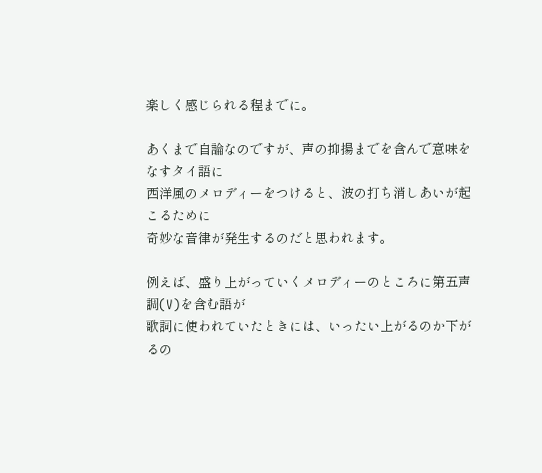楽しく感じられる程までに。

あくまで自論なのですが、声の抑揚までを含んで意味をなすタイ語に
西洋風のメロディーをつけると、波の打ち消しあいが起こるために
奇妙な音律が発生するのだと思われます。

例えば、盛り上がっていくメロディーのところに第五声調(V)を含む語が
歌詞に使われていたときには、いったい上がるのか下がるの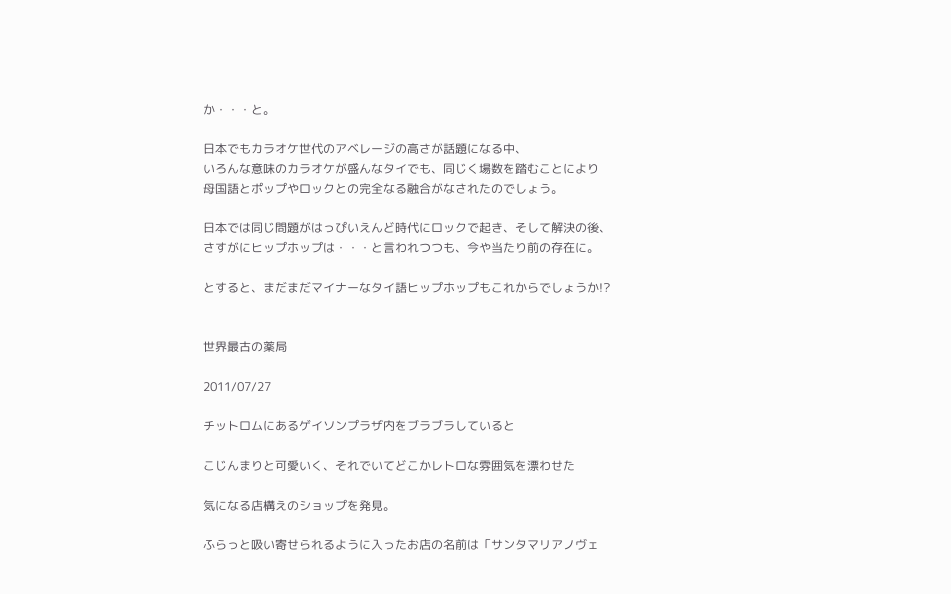か・・・と。

日本でもカラオケ世代のアベレージの高さが話題になる中、
いろんな意味のカラオケが盛んなタイでも、同じく場数を踏むことにより
母国語とポップやロックとの完全なる融合がなされたのでしょう。

日本では同じ問題がはっぴいえんど時代にロックで起き、そして解決の後、
さすがにヒップホップは・・・と言われつつも、今や当たり前の存在に。

とすると、まだまだマイナーなタイ語ヒップホップもこれからでしょうか!?


世界最古の薬局

2011/07/27

チットロムにあるゲイソンプラザ内をブラブラしていると

こじんまりと可愛いく、それでいてどこかレトロな雰囲気を漂わせた

気になる店構えのショップを発見。

ふらっと吸い寄せられるように入ったお店の名前は「サンタマリアノヴェ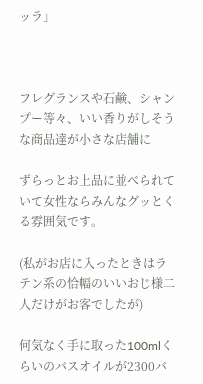ッラ」



フレグランスや石鹸、シャンプー等々、いい香りがしそうな商品達が小さな店舗に

ずらっとお上品に並べられていて女性ならみんなグッとくる雰囲気です。

(私がお店に入ったときはラテン系の恰幅のいいおじ様二人だけがお客でしたが)

何気なく手に取った100mlくらいのバスオイルが2300バ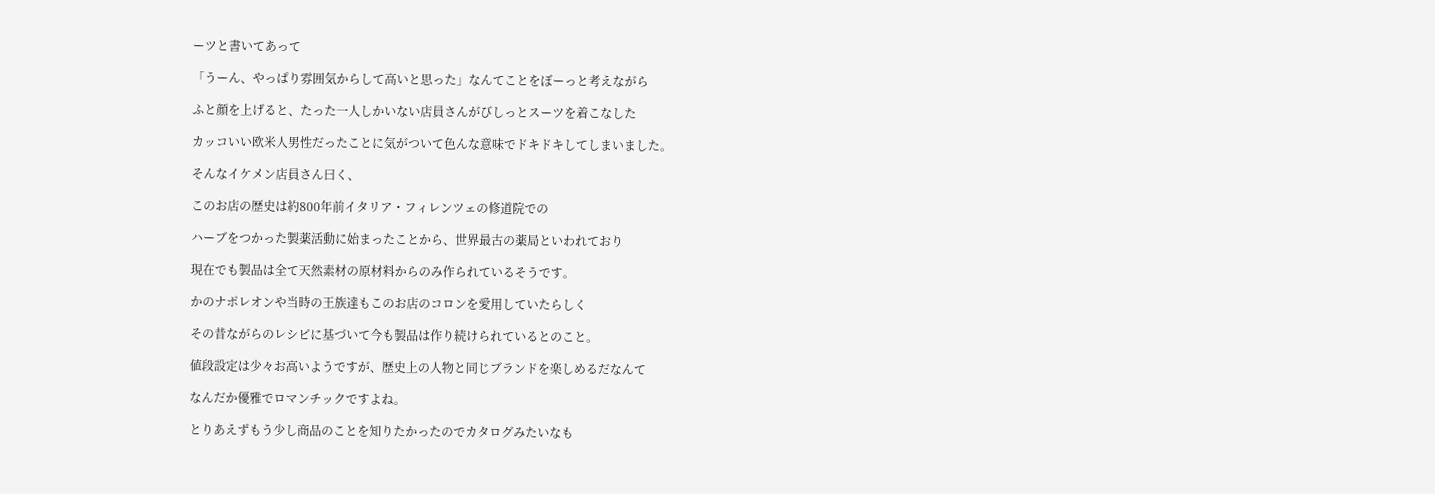ーツと書いてあって

「うーん、やっぱり雰囲気からして高いと思った」なんてことをぼーっと考えながら

ふと顔を上げると、たった一人しかいない店員さんがびしっとスーツを着こなした

カッコいい欧米人男性だったことに気がついて色んな意味でドキドキしてしまいました。

そんなイケメン店員さん曰く、

このお店の歴史は約800年前イタリア・フィレンツェの修道院での

ハーブをつかった製薬活動に始まったことから、世界最古の薬局といわれており

現在でも製品は全て天然素材の原材料からのみ作られているそうです。

かのナポレオンや当時の王族達もこのお店のコロンを愛用していたらしく

その昔ながらのレシピに基づいて今も製品は作り続けられているとのこと。

値段設定は少々お高いようですが、歴史上の人物と同じブランドを楽しめるだなんて

なんだか優雅でロマンチックですよね。

とりあえずもう少し商品のことを知りたかったのでカタログみたいなも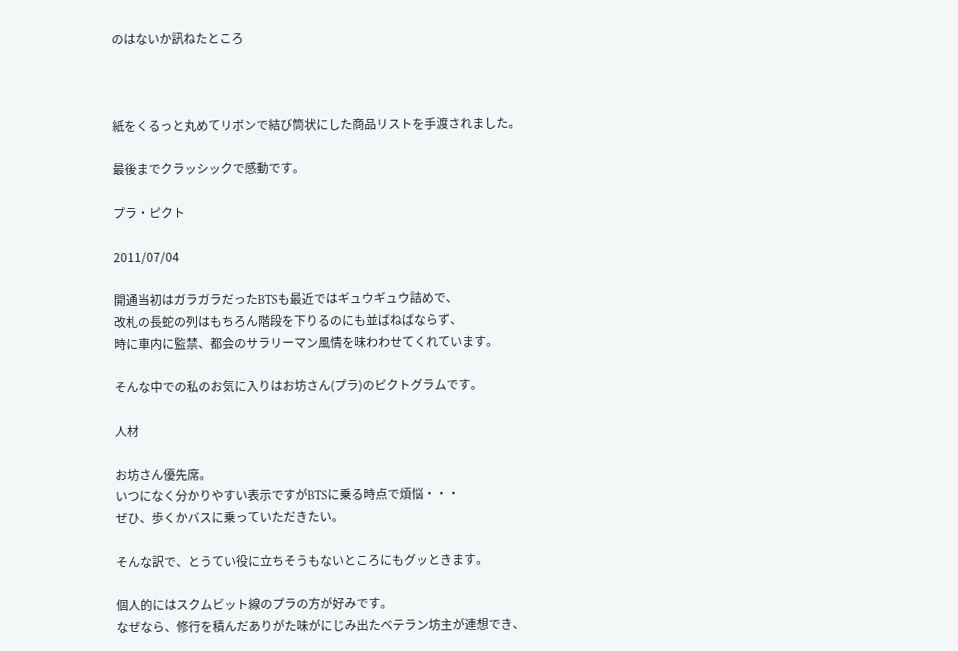のはないか訊ねたところ



紙をくるっと丸めてリボンで結び筒状にした商品リストを手渡されました。

最後までクラッシックで感動です。

プラ・ピクト

2011/07/04

開通当初はガラガラだったBTSも最近ではギュウギュウ詰めで、
改札の長蛇の列はもちろん階段を下りるのにも並ばねばならず、
時に車内に監禁、都会のサラリーマン風情を味わわせてくれています。

そんな中での私のお気に入りはお坊さん(プラ)のピクトグラムです。

人材

お坊さん優先席。
いつになく分かりやすい表示ですがBTSに乗る時点で煩悩・・・
ぜひ、歩くかバスに乗っていただきたい。

そんな訳で、とうてい役に立ちそうもないところにもグッときます。

個人的にはスクムビット線のプラの方が好みです。
なぜなら、修行を積んだありがた味がにじみ出たベテラン坊主が連想でき、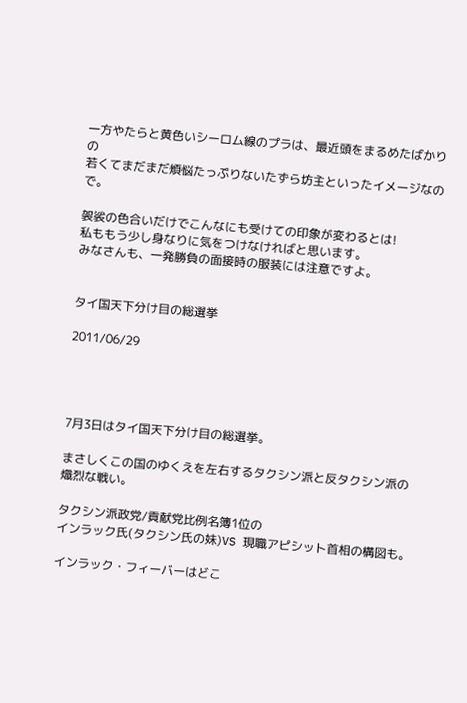一方やたらと黄色いシーロム線のプラは、最近頭をまるめたばかりの
若くてまだまだ煩悩たっぷりないたずら坊主といったイメージなので。

袈裟の色合いだけでこんなにも受けての印象が変わるとは!
私ももう少し身なりに気をつけなければと思います。
みなさんも、一発勝負の面接時の服装には注意ですよ。


タイ国天下分け目の総選挙

2011/06/29




7月3日はタイ国天下分け目の総選挙。

まさしくこの国のゆくえを左右するタクシン派と反タクシン派の
熾烈な戦い。

タクシン派政党/貢献党比例名簿1位の
インラック氏(タクシン氏の妹)VS 現職アピシット首相の構図も。

インラック・フィーバーはどこ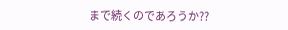まで続くのであろうか??